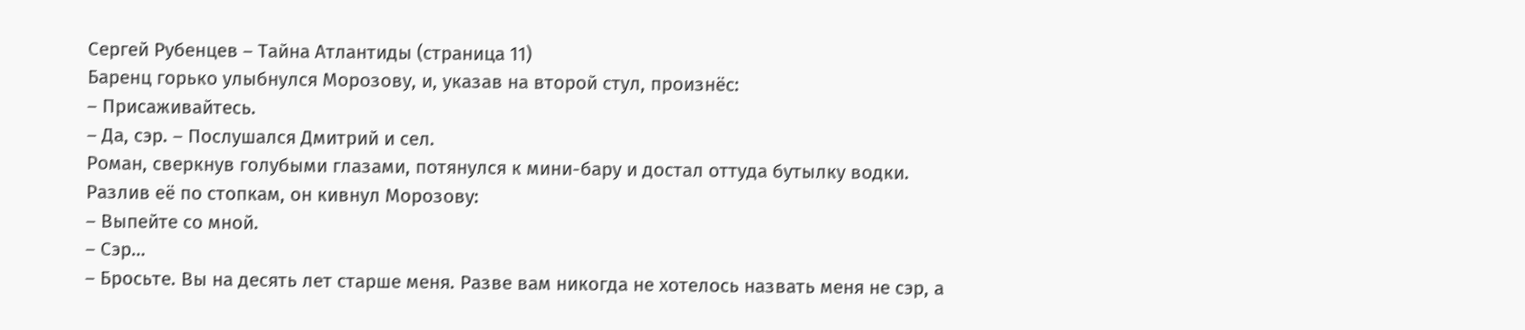Сергей Рубенцев – Тайна Атлантиды (страница 11)
Баренц горько улыбнулся Морозову, и, указав на второй стул, произнёс:
– Присаживайтесь.
– Да, сэр. – Послушался Дмитрий и сел.
Роман, сверкнув голубыми глазами, потянулся к мини-бару и достал оттуда бутылку водки. Разлив её по стопкам, он кивнул Морозову:
– Выпейте со мной.
– Сэр…
– Бросьте. Вы на десять лет старше меня. Разве вам никогда не хотелось назвать меня не сэр, а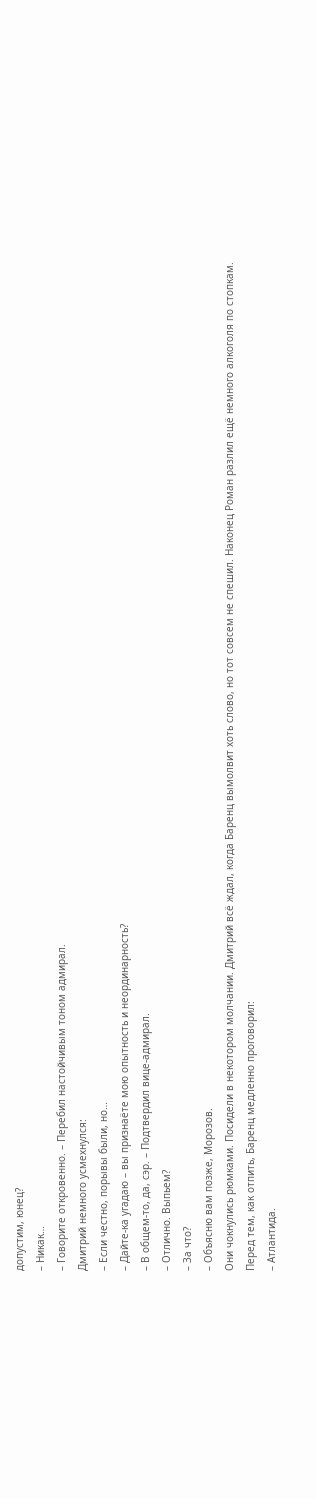допустим, юнец?
– Никак…
– Говорите откровенно. – Перебил настойчивым тоном адмирал.
Дмитрий немного усмехнулся:
– Если честно, порывы были, но…
– Дайте-ка угадаю – вы признаёте мою опытность и неординарность?
– В общем-то, да, сэр. – Подтвердил вице-адмирал.
– Отлично. Выпьем?
– За что?
– Объясню вам позже, Морозов.
Они чокнулись рюмками. Посидели в некотором молчании. Дмитрий всё ждал, когда Баренц вымолвит хоть слово, но тот совсем не спешил. Наконец Роман разлил ещё немного алкоголя по стопкам.
Перед тем, как отпить, Баренц медленно проговорил:
– Атлантида.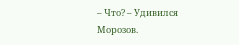– Что? – Удивился Морозов.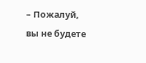– Пожалуй, вы не будете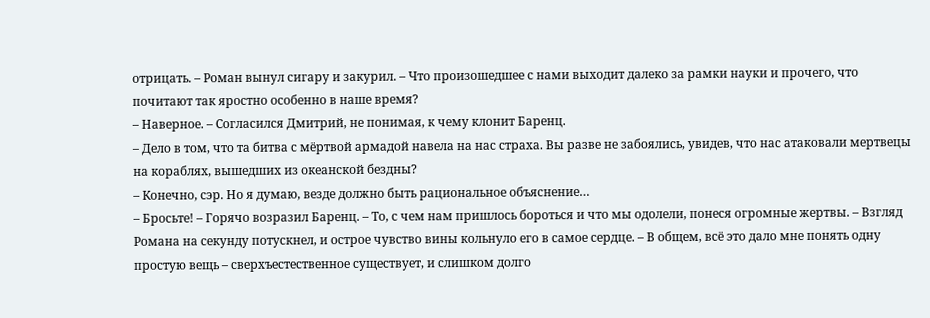отрицать. – Роман вынул сигару и закурил. – Что произошедшее с нами выходит далеко за рамки науки и прочего, что почитают так яростно особенно в наше время?
– Наверное. – Согласился Дмитрий, не понимая, к чему клонит Баренц.
– Дело в том, что та битва с мёртвой армадой навела на нас страха. Вы разве не забоялись, увидев, что нас атаковали мертвецы на кораблях, вышедших из океанской бездны?
– Конечно, сэр. Но я думаю, везде должно быть рациональное объяснение…
– Бросьте! – Горячо возразил Баренц. – То, с чем нам пришлось бороться и что мы одолели, понеся огромные жертвы. – Взгляд Романа на секунду потускнел, и острое чувство вины кольнуло его в самое сердце. – В общем, всё это дало мне понять одну простую вещь – сверхъестественное существует, и слишком долго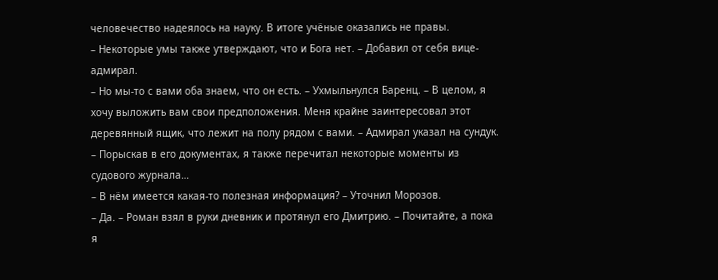человечество надеялось на науку. В итоге учёные оказались не правы.
– Некоторые умы также утверждают, что и Бога нет. – Добавил от себя вице-адмирал.
– Но мы-то с вами оба знаем, что он есть. – Ухмыльнулся Баренц. – В целом, я хочу выложить вам свои предположения. Меня крайне заинтересовал этот деревянный ящик, что лежит на полу рядом с вами. – Адмирал указал на сундук. – Порыскав в его документах, я также перечитал некоторые моменты из судового журнала…
– В нём имеется какая-то полезная информация? – Уточнил Морозов.
– Да. – Роман взял в руки дневник и протянул его Дмитрию. – Почитайте, а пока я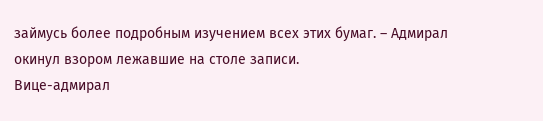займусь более подробным изучением всех этих бумаг. – Адмирал окинул взором лежавшие на столе записи.
Вице-адмирал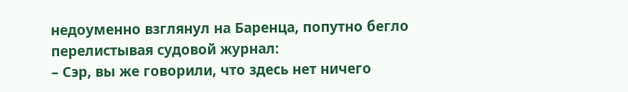недоуменно взглянул на Баренца, попутно бегло перелистывая судовой журнал:
– Сэр, вы же говорили, что здесь нет ничего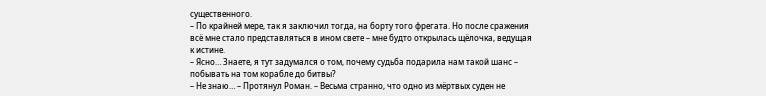существенного.
– По крайней мере, так я заключил тогда, на борту того фрегата. Но после сражения всё мне стало представляться в ином свете – мне будто открылась щёлочка, ведущая к истине.
– Ясно… Знаете, я тут задумался о том, почему судьба подарила нам такой шанс – побывать на том корабле до битвы?
– Не знаю… – Протянул Роман. – Весьма странно, что одно из мёртвых суден не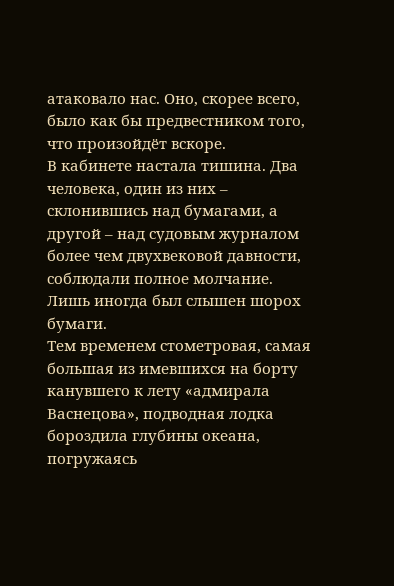атаковало нас. Оно, скорее всего, было как бы предвестником того, что произойдёт вскоре.
В кабинете настала тишина. Два человека, один из них – склонившись над бумагами, а другой – над судовым журналом более чем двухвековой давности, соблюдали полное молчание.
Лишь иногда был слышен шорох бумаги.
Тем временем стометровая, самая большая из имевшихся на борту канувшего к лету «адмирала Васнецова», подводная лодка бороздила глубины океана, погружаясь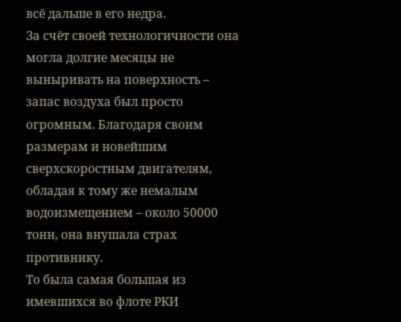всё дальше в его недра.
За счёт своей технологичности она могла долгие месяцы не выныривать на поверхность – запас воздуха был просто огромным. Благодаря своим размерам и новейшим сверхскоростным двигателям, обладая к тому же немалым водоизмещением – около 50000 тонн, она внушала страх противнику.
То была самая большая из имевшихся во флоте РКИ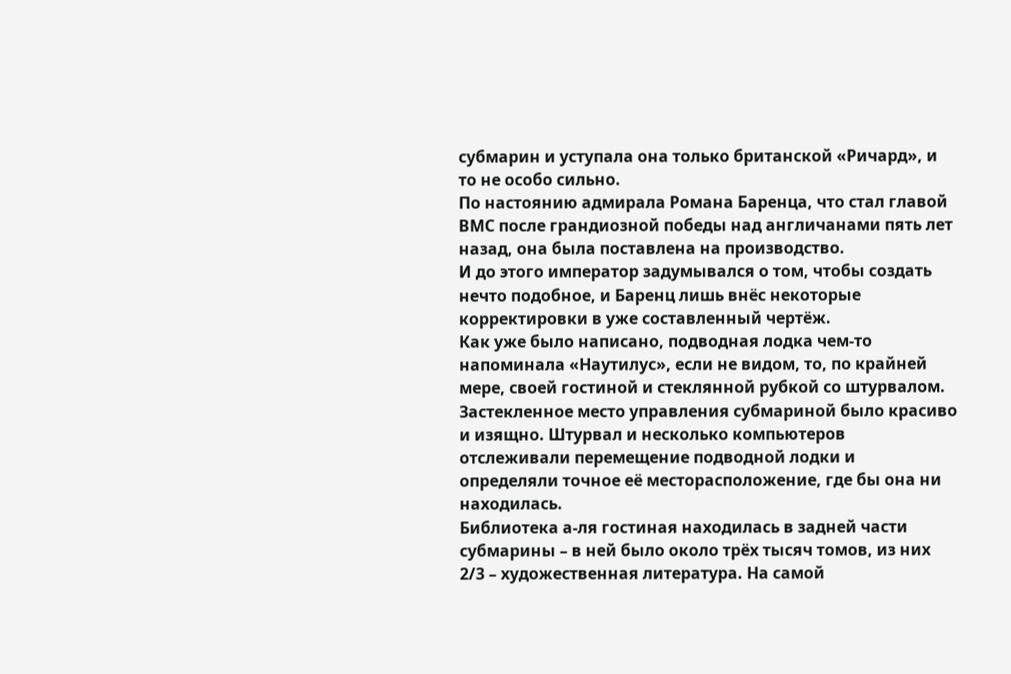субмарин и уступала она только британской «Ричард», и то не особо сильно.
По настоянию адмирала Романа Баренца, что стал главой ВМС после грандиозной победы над англичанами пять лет назад, она была поставлена на производство.
И до этого император задумывался о том, чтобы создать нечто подобное, и Баренц лишь внёс некоторые корректировки в уже составленный чертёж.
Как уже было написано, подводная лодка чем-то напоминала «Наутилус», если не видом, то, по крайней мере, своей гостиной и стеклянной рубкой со штурвалом.
Застекленное место управления субмариной было красиво и изящно. Штурвал и несколько компьютеров отслеживали перемещение подводной лодки и определяли точное её месторасположение, где бы она ни находилась.
Библиотека а-ля гостиная находилась в задней части субмарины – в ней было около трёх тысяч томов, из них 2/3 – художественная литература. На самой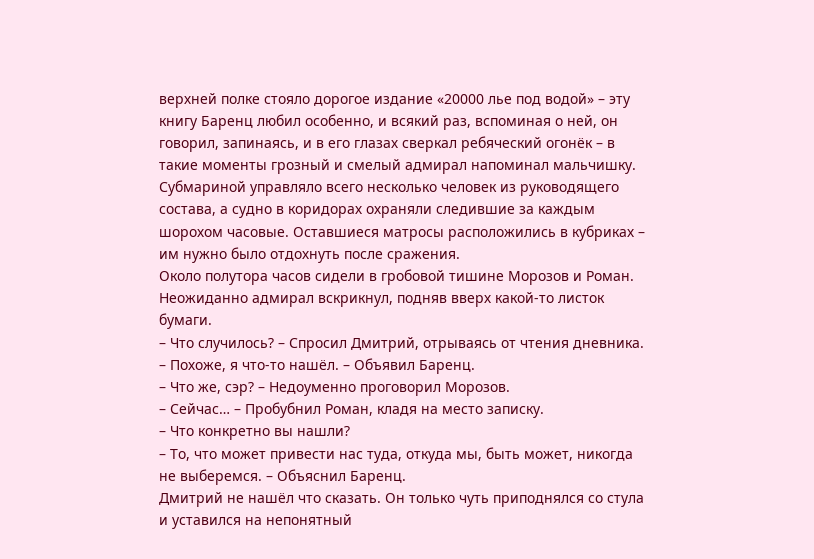верхней полке стояло дорогое издание «20000 лье под водой» – эту книгу Баренц любил особенно, и всякий раз, вспоминая о ней, он говорил, запинаясь, и в его глазах сверкал ребяческий огонёк – в такие моменты грозный и смелый адмирал напоминал мальчишку.
Субмариной управляло всего несколько человек из руководящего состава, а судно в коридорах охраняли следившие за каждым шорохом часовые. Оставшиеся матросы расположились в кубриках – им нужно было отдохнуть после сражения.
Около полутора часов сидели в гробовой тишине Морозов и Роман. Неожиданно адмирал вскрикнул, подняв вверх какой-то листок бумаги.
– Что случилось? – Спросил Дмитрий, отрываясь от чтения дневника.
– Похоже, я что-то нашёл. – Объявил Баренц.
– Что же, сэр? – Недоуменно проговорил Морозов.
– Сейчас… – Пробубнил Роман, кладя на место записку.
– Что конкретно вы нашли?
– То, что может привести нас туда, откуда мы, быть может, никогда не выберемся. – Объяснил Баренц.
Дмитрий не нашёл что сказать. Он только чуть приподнялся со стула и уставился на непонятный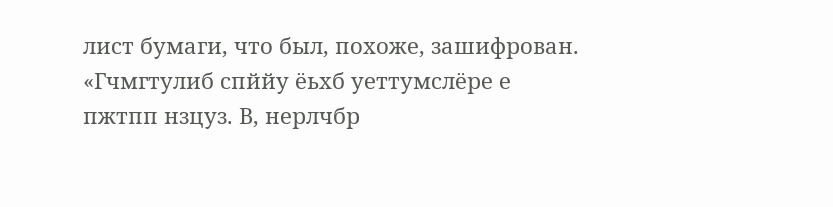лист бумаги, что был, похоже, зашифрован.
«Гчмгтулиб спййу ёьхб уеттумслёре е пжтпп нзцуз. В, нерлчбр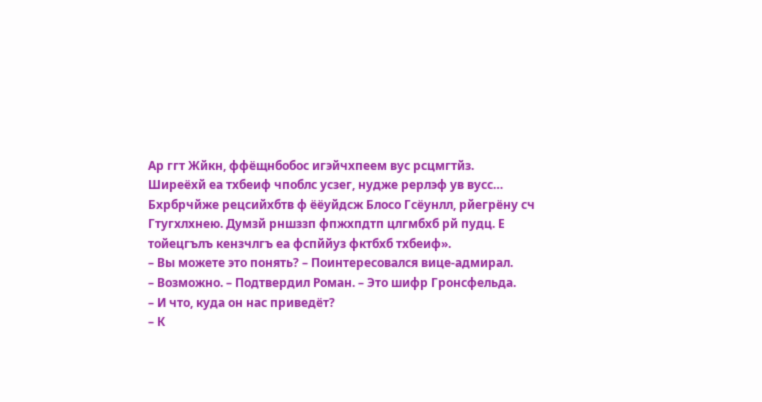Ар ггт Жйкн, ффёщнбобос игэйчхпеем вус рсцмгтйз.
Ширеёхй еа тхбеиф чпоблс усзег, нудже рерлэф ув вусс…
Бхрбрчйже рецсийхбтв ф ёёуйдсж Блосо Гсёунлл, рйегрёну сч Гтугхлхнею. Думзй рншззп фпжхпдтп цлгмбхб рй пудц. Е тойецгълъ кензчлгъ еа фспййуз фктбхб тхбеиф».
– Вы можете это понять? – Поинтересовался вице-адмирал.
– Возможно. – Подтвердил Роман. – Это шифр Гронсфельда.
– И что, куда он нас приведёт?
– К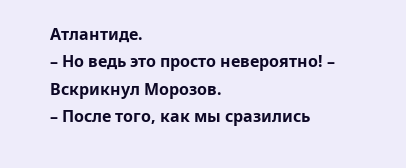Атлантиде.
– Но ведь это просто невероятно! – Вскрикнул Морозов.
– После того, как мы сразились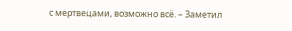с мертвецами, возможно всё. – Заметил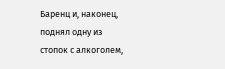Баренц и, наконец, поднял одну из стопок с алкоголем,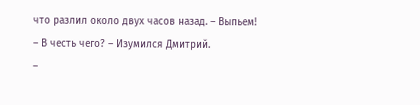что разлил около двух часов назад. – Выпьем!
– В честь чего? – Изумился Дмитрий.
–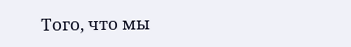Того, что мы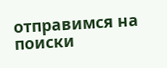отправимся на поиски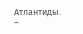Атлантиды.
–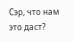Сэр, что нам это даст?